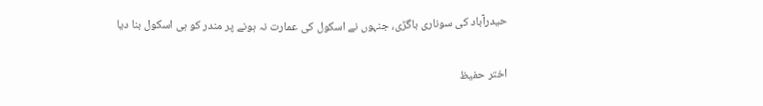حیدرآباد کی سوناری باگڑی، جنہوں نے اسکول کی عمارت نہ ہونے پر مندر کو ہی اسکول بنا دیا

اختر حفیظ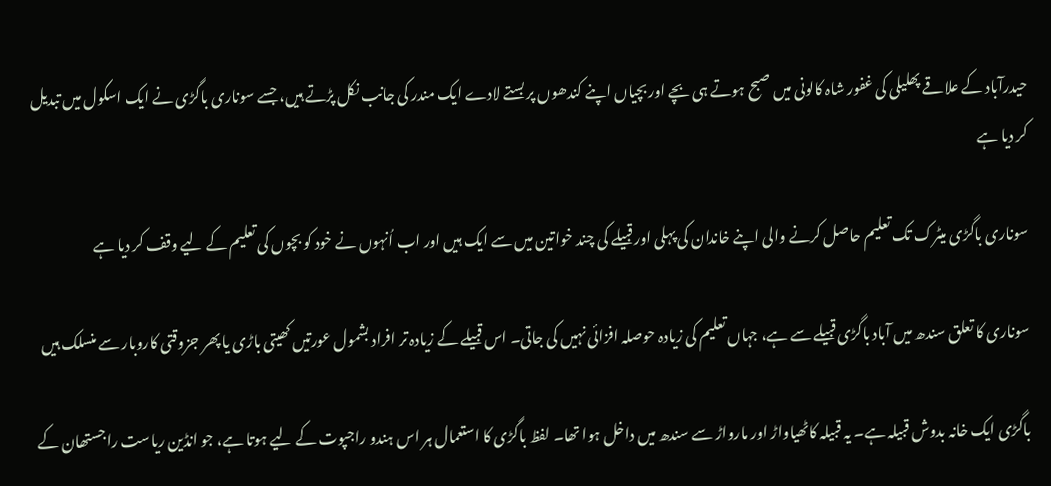حیدرآباد کے علاقے پھلیلی کی غفور شاہ کالونی میں صبح ہوتے ہی بچے اور بچیاں اپنے کندھوں پر بستے لادے ایک مندر کی جانب نکل پڑتے ہیں، جسے سوناری باگڑی نے ایک اسکول میں تبدیل کر دیا ہے

سوناری باگڑی میٹرک تک تعلیم حاصل کرنے والی اپنے خاندان کی پہلی اور قبیلے کی چند خواتین میں سے ایک ہیں اور اب اُنہوں نے خود کو بچوں کی تعلیم کے لیے وقف کر دیا ہے

سوناری کا تعلق سندھ میں آباد باگڑی قبیلے سے ہے، جہاں تعلیم کی زیادہ حوصلہ افزائی نہیں کی جاتی۔ اس قبیلے کے زیادہ تر افراد بشمول عورتیں کھیتی باڑی یا پھر جزوقتی کاروبار سے منسلک ہیں

باگڑی ایک خانہ بدوش قبیلہ ہے۔ یہ قبیلہ کاٹھیاواڑ اور مارواڑ سے سندھ میں داخل ہوا تھا۔ لفظ باگڑی کا استعمال ہر اس ہندو راجپوت کے لیے ہوتا ہے، جو انڈین ریاست راجستھان کے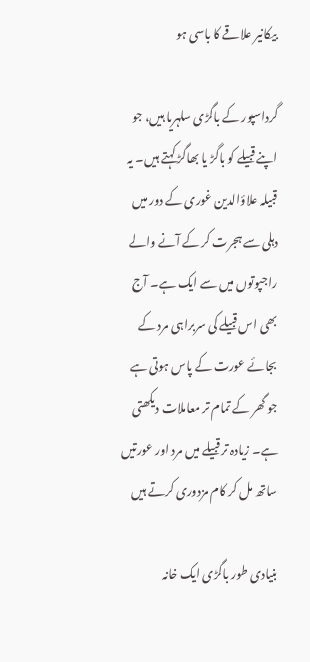بیکانیر علاقے کا باسی ہو

گرداسپور کے باگڑی سلہریا ہیں، جو اپنے قبیلے کو باگڑ یا بھاگڑ کہتے ہیں۔ یہ قبیلہ علاؤالدین غوری کے دور میں دہلی سے ہجرت کر کے آنے والے راجپوتوں میں سے ایک ہے۔ آج بھی اس قبیلے کی سربراہی مرد کے بجائے عورت کے پاس ہوتی ہے جو گھر کے تمام تر معاملات دیکھتی ہے۔ زیادہ تر قبیلے میں مرد اور عورتیں ساتھ مل کر کام مزدوری کرتے ہیں

بنیادی طور باگڑی ایک خانہ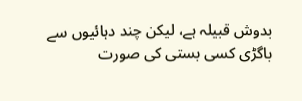بدوش قبیلہ ہے، لیکن چند دہائیوں سے باگڑی کسی بستی کی صورت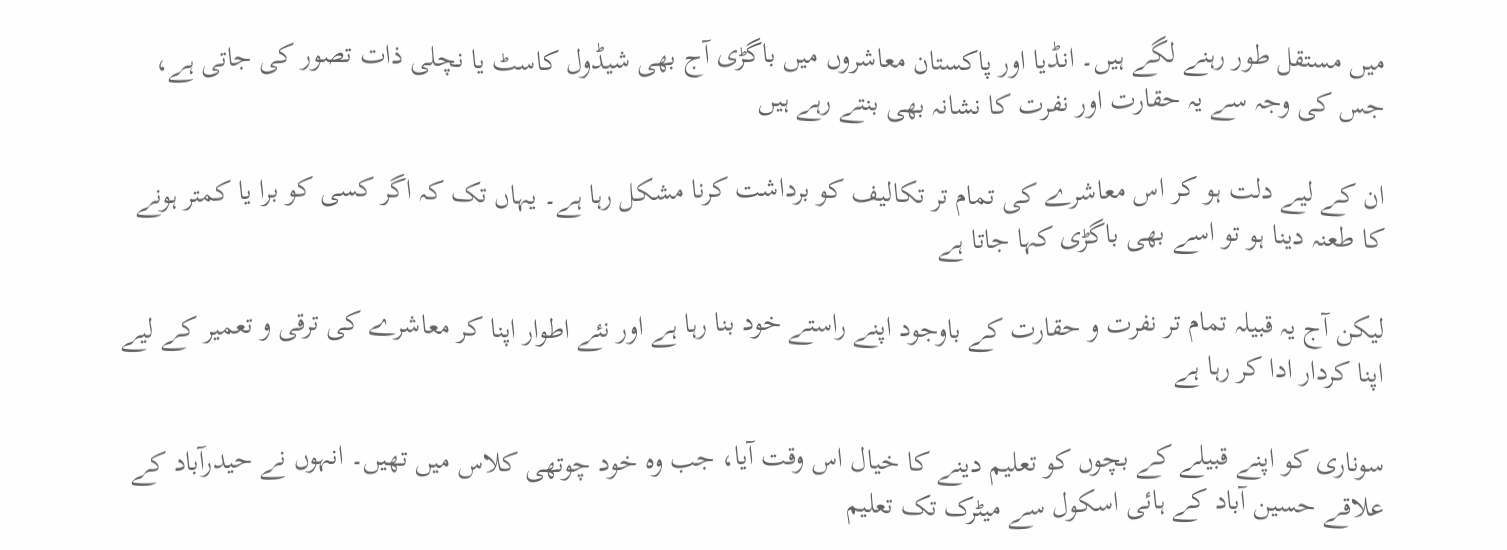میں مستقل طور رہنے لگے ہیں۔ انڈیا اور پاکستان معاشروں میں باگڑی آج بھی شیڈول کاسٹ یا نچلی ذات تصور کی جاتی ہے، جس کی وجہ سے یہ حقارت اور نفرت کا نشانہ بھی بنتے رہے ہیں

ان کے لیے دلت ہو کر اس معاشرے کی تمام تر تکالیف کو برداشت کرنا مشکل رہا ہے۔ یہاں تک کہ اگر کسی کو برا یا کمتر ہونے کا طعنہ دینا ہو تو اسے بھی باگڑی کہا جاتا ہے

لیکن آج یہ قبیلہ تمام تر نفرت و حقارت کے باوجود اپنے راستے خود بنا رہا ہے اور نئے اطوار اپنا کر معاشرے کی ترقی و تعمیر کے لیے اپنا کردار ادا کر رہا ہے

سوناری کو اپنے قبیلے کے بچوں کو تعلیم دینے کا خیال اس وقت آیا، جب وہ خود چوتھی کلاس میں تھیں۔ انہوں نے حیدرآباد کے علاقے حسین آباد کے ہائی اسکول سے میٹرک تک تعلیم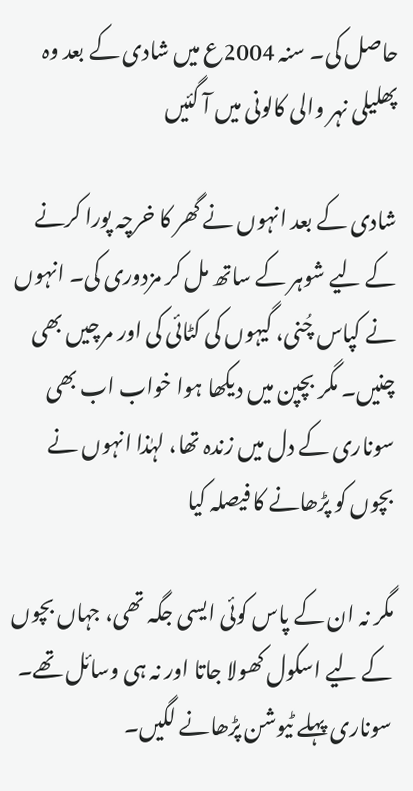حاصل کی۔ سنہ 2004ع میں شادی کے بعد وہ پھلیلی نہر والی کالونی میں آ گئیں

شادی کے بعد انہوں نے گھر کا خرچہ پورا کرنے کے لیے شوہر کے ساتھ مل کر مزدوری کی۔ انہوں نے کپاس چُنی، گیہوں کی کٹائی کی اور مرچیں بھی چنیں۔ مگر بچپن میں دیکھا ہوا خواب اب بھی سوناری کے دل میں زندہ تھا، لہٰذا انہوں نے بچوں کو پڑھانے کا فیصلہ کیا

مگر نہ ان کے پاس کوئی ایسی جگہ تھی، جہاں بچوں کے لیے اسکول کھولا جاتا اور نہ ہی وسائل تھے۔ سوناری پہلے ٹیوشن پڑھانے لگیں۔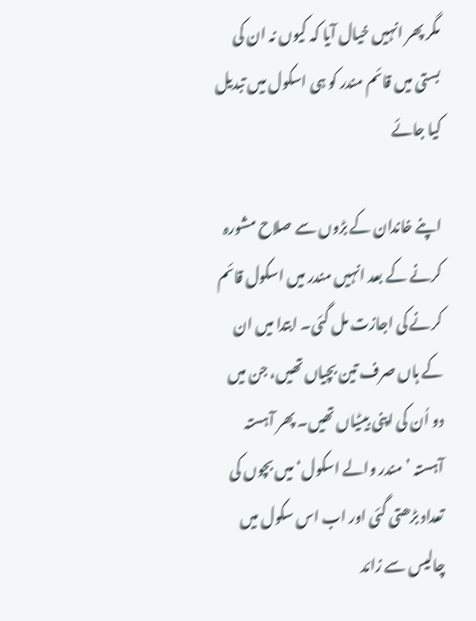مگر پھر انہیں خیال آیا کہ کیوں نہ ان کی بستی میں قائم مندر کو ہی اسکول میں تبدیل کیا جائے

اپنے خاندان کے بڑوں سے صلاح مشورہ کرنے کے بعد انہیں مندر میں اسکول قائم کرنے کی اجازت مل گئی۔ ابتدا میں ان کے ہاں صرف تین بچیاں تھیں، جن میں دو اُن کی اپنی بیٹیاں تھیں۔ پھر آہستہ آہستہ ’مندر والے اسکول‘ میں بچوں کی تعداد بڑھتی گئی اور اب اس سکول میں چالیس سے زائد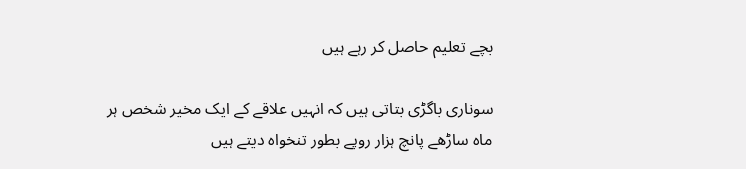بچے تعلیم حاصل کر رہے ہیں

سوناری باگڑی بتاتی ہیں کہ انہیں علاقے کے ایک مخیر شخص ہر ماہ ساڑھے پانچ ہزار روپے بطور تنخواہ دیتے ہیں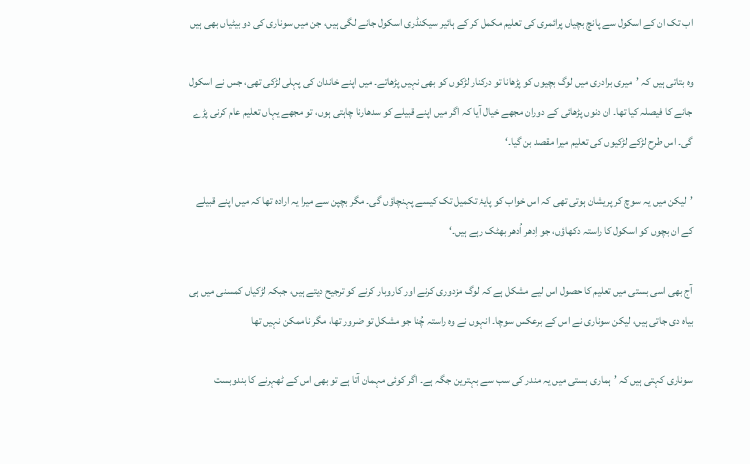اب تک ان کے اسکول سے پانچ بچیاں پرائمری کی تعلیم مکمل کر کے ہائیر سیکنڈری اسکول جانے لگی ہیں، جن میں سوناری کی دو بیٹیاں بھی ہیں

وہ بتاتی ہیں کہ ’میری برادری میں لوگ بچیوں کو پڑھانا تو درکنار لڑکوں کو بھی نہیں پڑھاتے۔ میں اپنے خاندان کی پہلی لڑکی تھی، جس نے اسکول جانے کا فیصلہ کیا تھا۔ ان دنوں پڑھائی کے دوران مجھے خیال آیا کہ اگر میں اپنے قبیلے کو سدھارنا چاہتی ہوں، تو مجھے یہاں تعلیم عام کرنی پڑے گی۔ اس طرح لڑکے لڑکیوں کی تعلیم میرا مقصد بن گیا۔‘

’لیکن میں یہ سوچ کر پریشان ہوتی تھی کہ اس خواب کو پایۂ تکمیل تک کیسے پہنچاؤں گی۔ مگر بچپن سے میرا یہ ارادہ تھا کہ میں اپنے قبیلے کے ان بچوں کو اسکول کا راستہ دکھاؤں، جو اِدھر اُدھر بھٹک رہے ہیں۔‘

آج بھی اسی بستی میں تعلیم کا حصول اس لیے مشکل ہے کہ لوگ مزدوری کرنے اور کاروبار کرنے کو ترجیح دیتے ہیں، جبکہ لڑکیاں کمسنی میں ہی بیاہ دی جاتی ہیں، لیکن سوناری نے اس کے برعکس سوچا۔ انہوں نے وہ راستہ چُنا جو مشکل تو ضرور تھا، مگر ناممکن نہیں تھا

سوناری کہتی ہیں کہ ’ہماری بستی میں یہ مندر کی سب سے بہترین جگہ ہے۔ اگر کوئی مہمان آتا ہے تو بھی اس کے ٹھہرنے کا بندوبست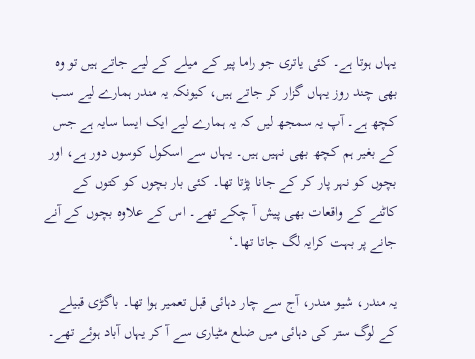یہاں ہوتا ہے۔ کئی یاتری جو راما پیر کے میلے کے لیے جاتے ہیں تو وہ بھی چند روز یہاں گزار کر جاتے ہیں، کیونکہ یہ مندر ہمارے لیے سب کچھ ہے۔ آپ یہ سمجھ لیں کہ یہ ہمارے لیے ایک ایسا سایہ ہے جس کے بغیر ہم کچھ بھی نہیں ہیں۔ یہاں سے اسکول کوسوں دور ہے، اور بچوں کو نہر پار کر کے جانا پڑتا تھا۔ کئی بار بچوں کو کتوں کے کاٹنے کے واقعات بھی پیش آ چکے تھے۔ اس کے علاوہ بچوں کے آنے جانے پر بہت کرایہ لگ جاتا تھا۔‘

یہ مندر، شیو مندر، آج سے چار دہائی قبل تعمیر ہوا تھا۔ باگڑی قبیلے کے لوگ ستر کی دہائی میں ضلع مٹیاری سے آ کر یہاں آباد ہوئے تھے۔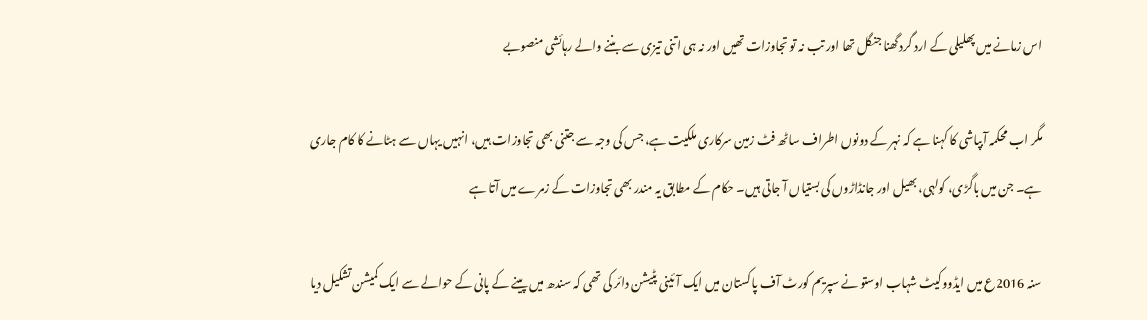اس زمانے میں پھلیلی کے ارد گرد گھنا جنگل تھا اور تب نہ تو تجاوزات تھیں اور نہ ہی اتنی تیزی سے بننے والے رہائشی منصوبے

مگر اب محکمہ آبپاشی کا کہنا ہے کہ نہر کے دونوں اطراف ساٹھ فٹ زمین سرکاری ملکیت ہے، جس کی وجہ سے جتنی بھی تجاوزات ہیں، انہیں یہاں سے ہٹانے کا کام جاری ہے۔ جن میں باگڑی، کولہی، بھیل اور جانڈاڑوں کی بستیاں آ جاتی ہیں۔ حکام کے مطابق یہ مندر بھی تجاوزات کے زمرے میں آتا ہے

سنہ 2016ع میں ایڈووکیٹ شہاب اوستو نے سپریم کورٹ آف پاکستان میں ایک آئینی پٹیشن دائر کی تھی کہ سندھ میں پینے کے پانی کے حوالے سے ایک کمیشن تشکیل دیا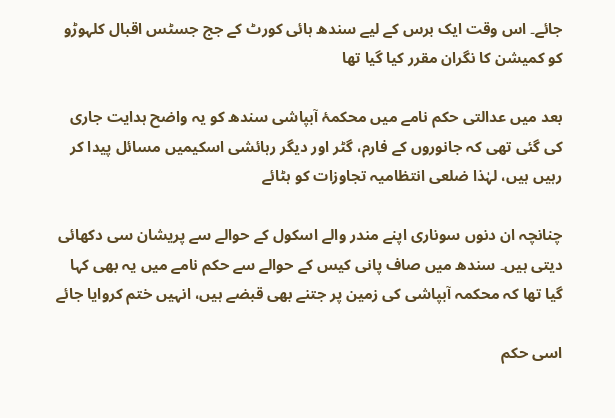جائے۔ اس وقت ایک برس کے لیے سندھ ہائی کورٹ کے جج جسٹس اقبال کلہوڑو کو کمیشن کا نگران مقرر کیا گیا تھا

بعد میں عدالتی حکم نامے میں محکمۂ آبپاشی سندھ کو یہ واضح ہدایت جاری کی گئی تھی کہ جانوروں کے فارم، گٹر اور دیگر رہائشی اسکیمیں مسائل پیدا کر رہیں ہیں، لہٰذا ضلعی انتظامیہ تجاوزات کو ہٹائے

چنانچہ ان دنوں سوناری اپنے مندر والے اسکول کے حوالے سے پریشان سی دکھائی دیتی ہیں۔ سندھ میں صاف پانی کیس کے حوالے سے حکم نامے میں یہ بھی کہا گیا تھا کہ محکمہ آبپاشی کی زمین پر جتنے بھی قبضے ہیں، انہیں ختم کروایا جائے

اسی حکم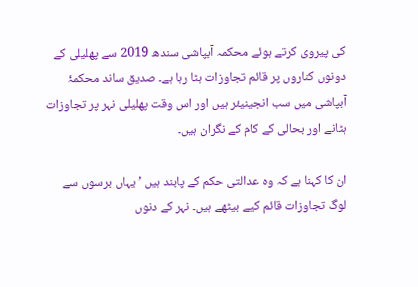کی پیروی کرتے ہوئے محکمہ آبپاشی سندھ 2019 سے پھلیلی کے دونوں کناروں پر قائم تجاوزات ہٹا رہا ہے۔ صدیق ساند محکمۂ آبپاشی میں سب انجینیئر ہیں اور اس وقت پھلیلی نہر پر تجاوزات ہٹانے اور بحالی کے کام کے نگران ہیں۔

ان کا کہنا ہے کہ وہ عدالتی حکم کے پابند ہیں ’یہاں برسوں سے لوگ تجاوزات قائم کیے بیٹھے ہیں۔ نہر کے دنوں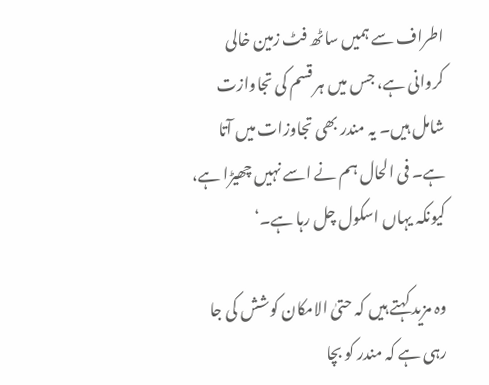اطراف سے ہمیں ساٹھ فٹ زمین خالی کروانی ہے، جس میں ہر قسم کی تجاوازت شامل ہیں۔ یہ مندر بھی تجاوزات میں آتا ہے۔ فی الحال ہم نے اسے نہیں چھیڑا ہے، کیونکہ یہاں اسکول چل رہا ہے۔‘

وہ مزید کہتے ہیں کہ حتیٰ الامکان کوشش کی جا رہی ہے کہ مندر کو بچا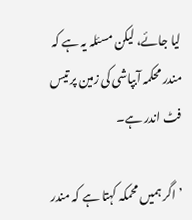لیا جائے، لیکن مسئلہ یہ ہے کہ مندر محکمہ آبپاشی کی زمین پر تیس فٹ اندر ہے۔

’اگر ہمیں محمکہ کہتا ہے کہ مندر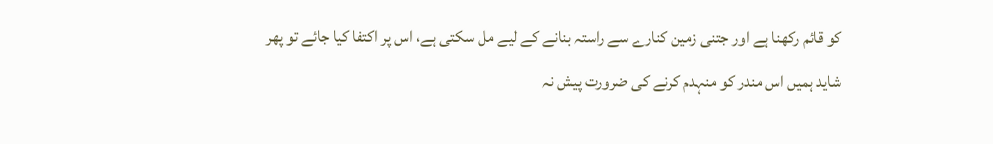کو قائم رکھنا ہے اور جتنی زمین کنارے سے راستہ بنانے کے لیے مل سکتی ہے، اس پر اکتفا کیا جائے تو پھر شاید ہمیں اس مندر کو منہدم کرنے کی ضرورت پیش نہ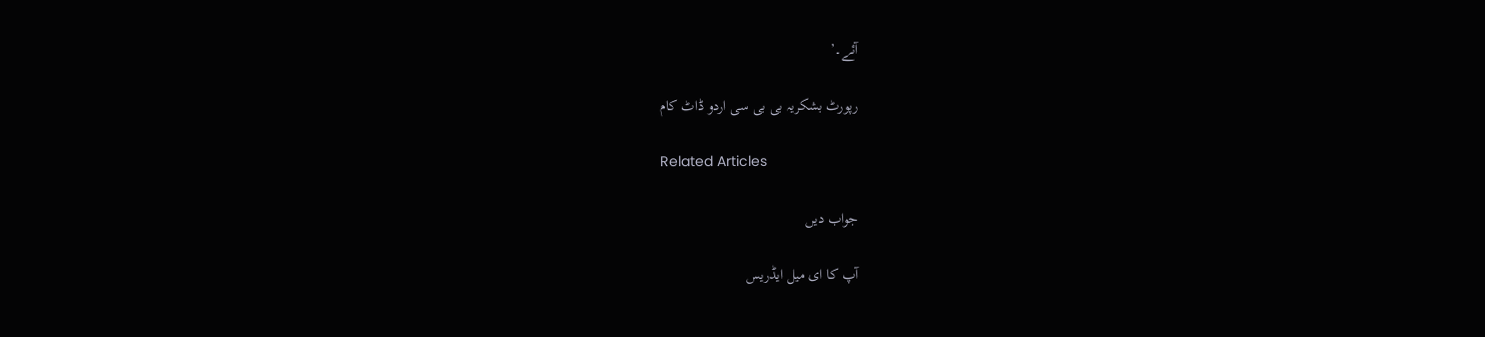آئے۔’

رپورٹ بشکریہ بی بی سی اردو ڈاٹ کام

Related Articles

جواب دیں

آپ کا ای میل ایڈریس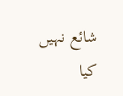شائع نہیں کیا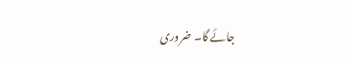جائے گا۔ ضروری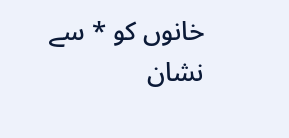خانوں کو * سے نشان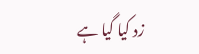زد کیا گیا ہے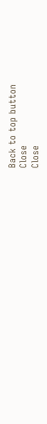Back to top button
Close
Close